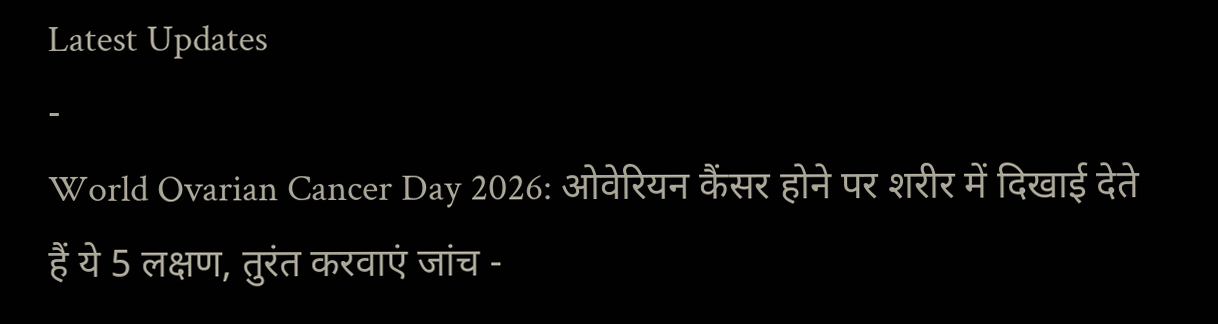Latest Updates
-
World Ovarian Cancer Day 2026: ओवेरियन कैंसर होने पर शरीर में दिखाई देते हैं ये 5 लक्षण, तुरंत करवाएं जांच -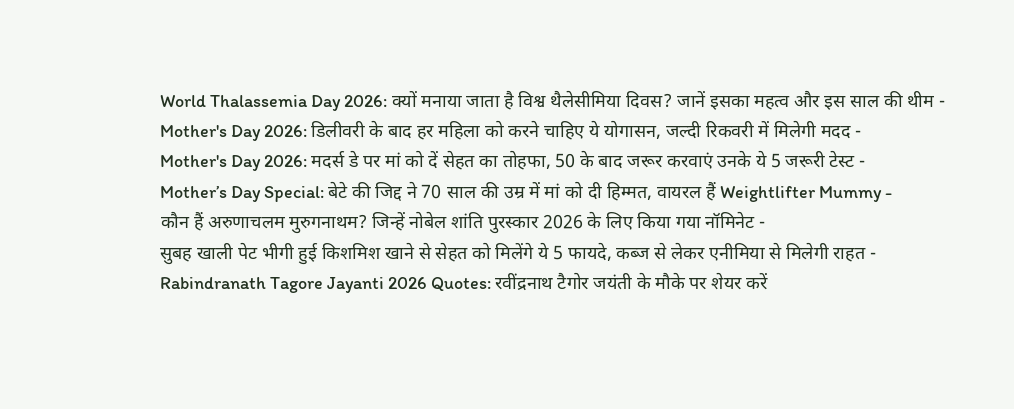World Thalassemia Day 2026: क्यों मनाया जाता है विश्व थैलेसीमिया दिवस? जानें इसका महत्व और इस साल की थीम -
Mother's Day 2026: डिलीवरी के बाद हर महिला को करने चाहिए ये योगासन, जल्दी रिकवरी में मिलेगी मदद -
Mother's Day 2026: मदर्स डे पर मां को दें सेहत का तोहफा, 50 के बाद जरूर करवाएं उनके ये 5 जरूरी टेस्ट -
Mother’s Day Special: बेटे की जिद्द ने 70 साल की उम्र में मां को दी हिम्मत, वायरल हैं Weightlifter Mummy -
कौन हैं अरुणाचलम मुरुगनाथम? जिन्हें नोबेल शांति पुरस्कार 2026 के लिए किया गया नॉमिनेट -
सुबह खाली पेट भीगी हुई किशमिश खाने से सेहत को मिलेंगे ये 5 फायदे, कब्ज से लेकर एनीमिया से मिलेगी राहत -
Rabindranath Tagore Jayanti 2026 Quotes: रवींद्रनाथ टैगोर जयंती के मौके पर शेयर करें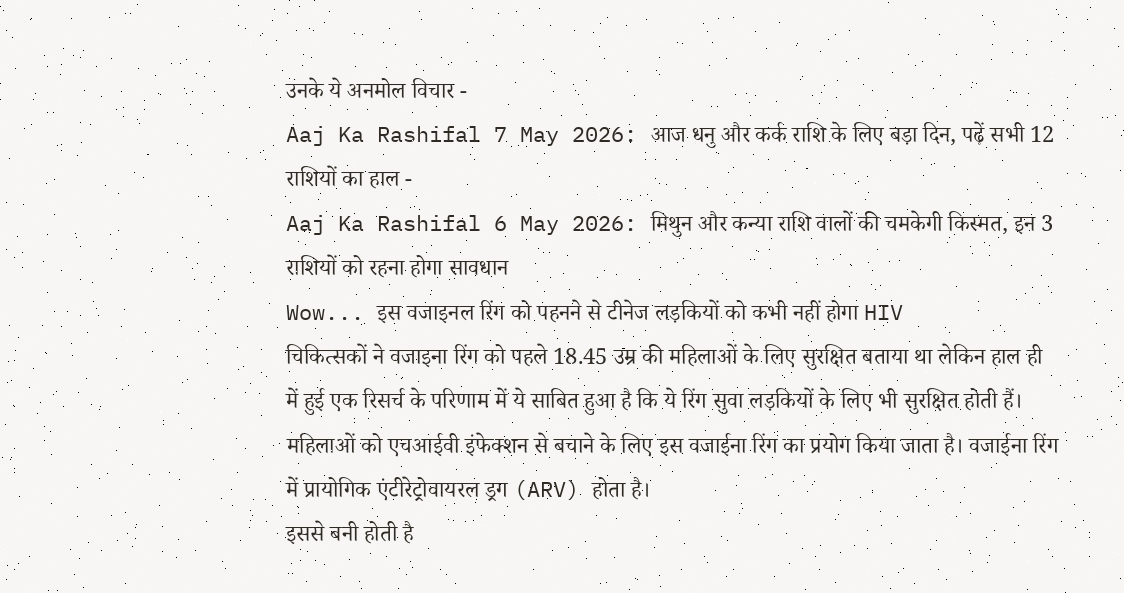उनके ये अनमोल विचार -
Aaj Ka Rashifal 7 May 2026: आज धनु और कर्क राशि के लिए बड़ा दिन, पढ़ें सभी 12 राशियों का हाल -
Aaj Ka Rashifal 6 May 2026: मिथुन और कन्या राशि वालों की चमकेगी किस्मत, इन 3 राशियों को रहना होगा सावधान
Wow... इस वजाइनल रिंग को पहनने से टीनेज लड़कियों को कभी नहीं होगा HIV
चिकित्सकों ने वजाइना रिंग को पहले 18.45 उम्र की महिलाओं के लिए सुरक्षित बताया था लेकिन हाल ही में हुई एक रिसर्च के परिणाम में ये साबित हुआ है कि ये रिंग सुवा लड़कियों के लिए भी सुरक्षित होती हैं।
महिलाओं को एचआईवी इंफेक्शन से बचाने के लिए इस वजाईना रिंग का प्रयोग किया जाता है। वजाईना रिंग में प्रायोगिक एंटीरेट्रोवायरल ड्रग (ARV) होता है।
इससे बनी होती है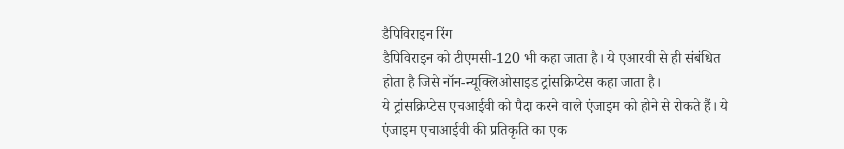डैपिविराइन रिंग
डैपिविराइन को टीएमसी-120 भी कहा जाता है। ये एआरवी से ही संबंधित होता है जिसे नॉन-न्यूक्लिओसाइड ट्रांसक्रिप्टेस कहा जाता है।
ये ट्रांसक्रिप्टेस एचआईवी को पैदा करने वाले एंजाइम को होने से रोकते हैं। ये एंजाइम एचाआईवी की प्रतिकृति का एक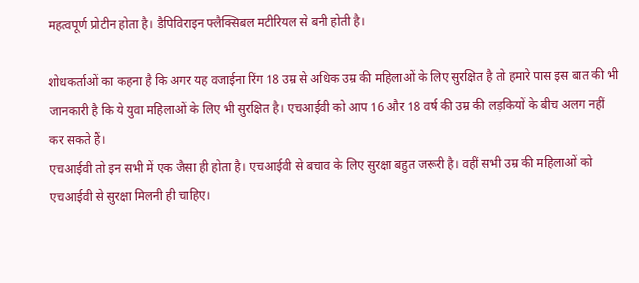महत्वपूर्ण प्रोटीन होता है। डैपिविराइन फ्लैक्सिबल मटीरियल से बनी होती है।

शोधकर्ताओं का कहना है कि अगर यह वजाईना रिंग 18 उम्र से अधिक उम्र की महिलाओं के लिए सुरक्षित है तो हमारे पास इस बात की भी जानकारी है कि ये युवा महिलाओं के लिए भी सुरक्षित है। एचआईवी को आप 16 और 18 वर्ष की उम्र की लड़कियों के बीच अलग नहीं कर सकते हैं।
एचआईवी तो इन सभी में एक जैसा ही होता है। एचआईवी से बचाव के लिए सुरक्षा बहुत जरूरी है। वहीं सभी उम्र की महिलाओं को एचआईवी से सुरक्षा मिलनी ही चाहिए।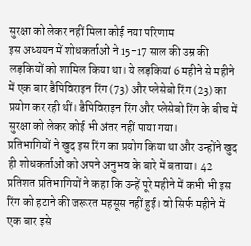सुरक्षा को लेकर नहीं मिला कोई नया परिणाम
इस अध्ययन में शोधकर्ताओं ने 15-17 साल की उम्र की लड़कियों को शामिल किया था। ये लड़कियां 6 महीने से महीने में एक बार डैपिविराइन रिंग (73) और प्लेसेबो रिंग (23) का प्रयोग कर रही थीं। डैपिविराइन रिंग और प्लेसेबो रिंग के बीच में सुरक्षा को लेकर कोई भी अंतर नहीं पाया गया।
प्रतिभागियों ने खुद इस रिंग का प्रयोग किया था और उन्होंने खुद ही शोधकर्ताओं को अपने अनुभव के बारे में बताया। 42 प्रतिशत प्रतिभागियों ने कहा कि उन्हें पूरे महीने में कभी भी इस रिंग को हटाने की जरूरत महसूस नहीं हुई। वो सिर्फ महीने में एक बार इसे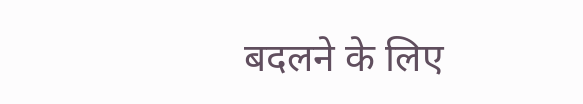बदलने के लिए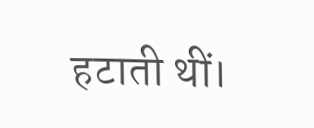हटाती थीं।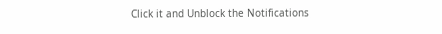Click it and Unblock the Notifications